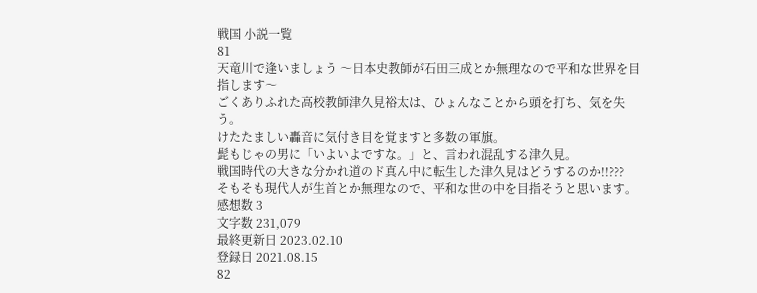戦国 小説一覧
81
天竜川で逢いましょう 〜日本史教師が石田三成とか無理なので平和な世界を目指します〜
ごくありふれた高校教師津久見裕太は、ひょんなことから頭を打ち、気を失う。
けたたましい轟音に気付き目を覚ますと多数の軍旗。
髭もじゃの男に「いよいよですな。」と、言われ混乱する津久見。
戦国時代の大きな分かれ道のド真ん中に転生した津久見はどうするのか!!???
そもそも現代人が生首とか無理なので、平和な世の中を目指そうと思います。
感想数 3
文字数 231,079
最終更新日 2023.02.10
登録日 2021.08.15
82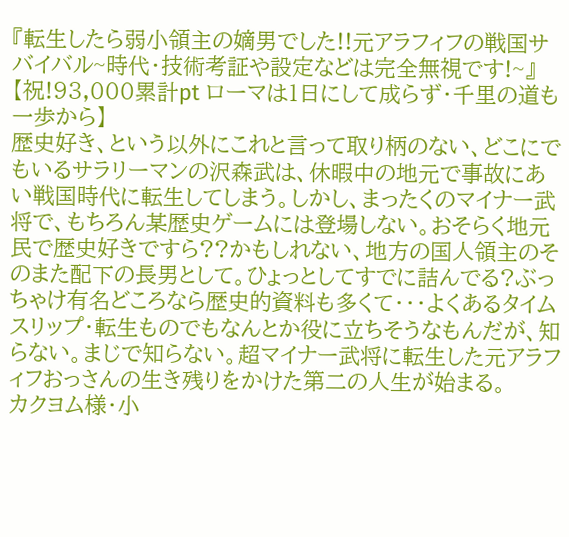『転生したら弱小領主の嫡男でした!!元アラフィフの戦国サバイバル~時代・技術考証や設定などは完全無視です!~』
【祝!93,000累計pt ローマは1日にして成らず・千里の道も一歩から】
歴史好き、という以外にこれと言って取り柄のない、どこにでもいるサラリーマンの沢森武は、休暇中の地元で事故にあい戦国時代に転生してしまう。しかし、まったくのマイナー武将で、もちろん某歴史ゲームには登場しない。おそらく地元民で歴史好きですら??かもしれない、地方の国人領主のそのまた配下の長男として。ひょっとしてすでに詰んでる?ぶっちゃけ有名どころなら歴史的資料も多くて・・・よくあるタイムスリップ・転生ものでもなんとか役に立ちそうなもんだが、知らない。まじで知らない。超マイナー武将に転生した元アラフィフおっさんの生き残りをかけた第二の人生が始まる。
カクヨム様・小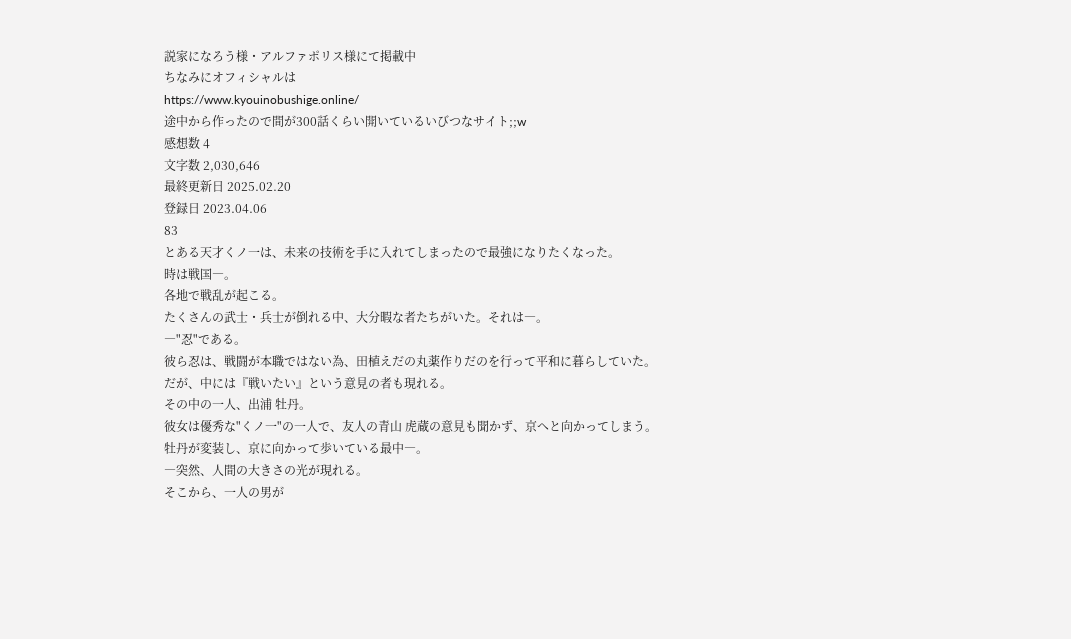説家になろう様・アルファポリス様にて掲載中
ちなみにオフィシャルは
https://www.kyouinobushige.online/
途中から作ったので間が300話くらい開いているいびつなサイト;;w
感想数 4
文字数 2,030,646
最終更新日 2025.02.20
登録日 2023.04.06
83
とある天才くノ一は、未来の技術を手に入れてしまったので最強になりたくなった。
時は戦国―。
各地で戦乱が起こる。
たくさんの武士・兵士が倒れる中、大分暇な者たちがいた。それは―。
―"忍"である。
彼ら忍は、戦闘が本職ではない為、田植えだの丸薬作りだのを行って平和に暮らしていた。
だが、中には『戦いたい』という意見の者も現れる。
その中の一人、出浦 牡丹。
彼女は優秀な"くノ一"の一人で、友人の青山 虎蔵の意見も聞かず、京へと向かってしまう。
牡丹が変装し、京に向かって歩いている最中―。
―突然、人間の大きさの光が現れる。
そこから、一人の男が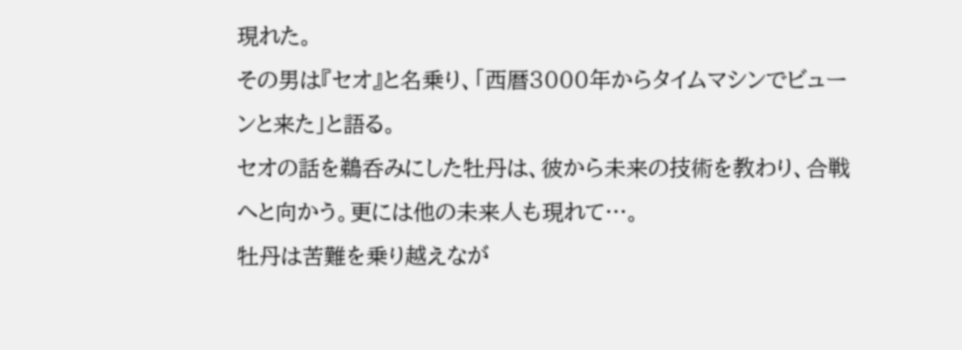現れた。
その男は『セオ』と名乗り、「西暦3000年からタイムマシンでビューンと来た」と語る。
セオの話を鵜呑みにした牡丹は、彼から未来の技術を教わり、合戦へと向かう。更には他の未来人も現れて…。
牡丹は苦難を乗り越えなが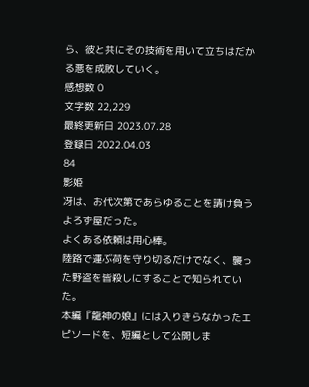ら、彼と共にその技術を用いて立ちはだかる悪を成敗していく。
感想数 0
文字数 22,229
最終更新日 2023.07.28
登録日 2022.04.03
84
影姫
冴は、お代次第であらゆることを請け負うよろず屋だった。
よくある依頼は用心棒。
陸路で運ぶ荷を守り切るだけでなく、襲った野盗を皆殺しにすることで知られていた。
本編『龍神の娘』には入りきらなかったエピソードを、短編として公開しま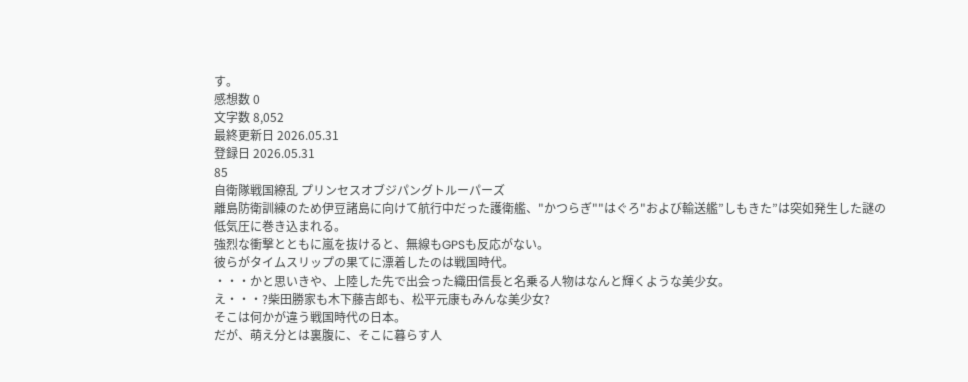す。
感想数 0
文字数 8,052
最終更新日 2026.05.31
登録日 2026.05.31
85
自衛隊戦国繚乱 プリンセスオブジパングトルーパーズ
離島防衛訓練のため伊豆諸島に向けて航行中だった護衛艦、"かつらぎ""はぐろ"および輸送艦”しもきた”は突如発生した謎の低気圧に巻き込まれる。
強烈な衝撃とともに嵐を抜けると、無線もGPSも反応がない。
彼らがタイムスリップの果てに漂着したのは戦国時代。
・・・かと思いきや、上陸した先で出会った織田信長と名乗る人物はなんと輝くような美少女。
え・・・?柴田勝家も木下藤吉郎も、松平元康もみんな美少女?
そこは何かが違う戦国時代の日本。
だが、萌え分とは裏腹に、そこに暮らす人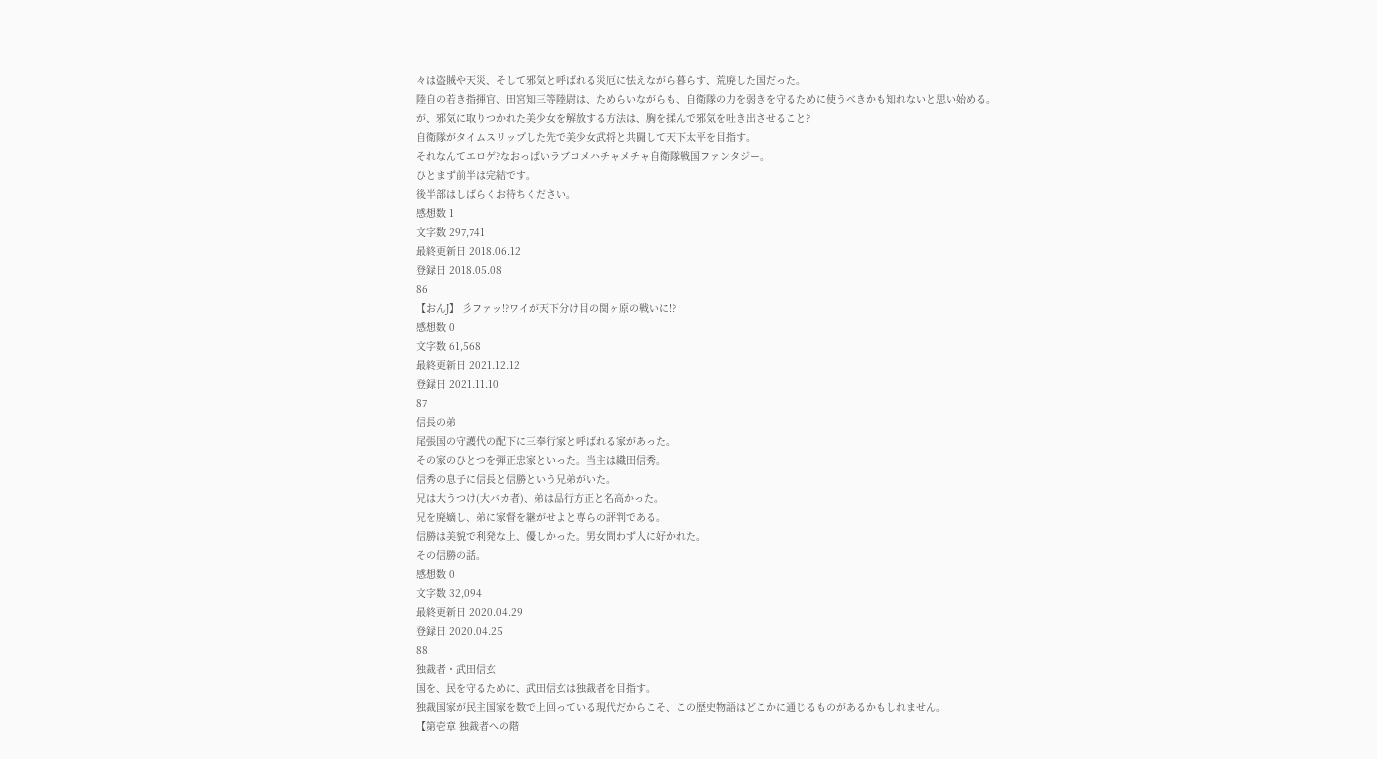々は盗賊や天災、そして邪気と呼ばれる災厄に怯えながら暮らす、荒廃した国だった。
陸自の若き指揮官、田宮知三等陸尉は、ためらいながらも、自衛隊の力を弱きを守るために使うべきかも知れないと思い始める。
が、邪気に取りつかれた美少女を解放する方法は、胸を揉んで邪気を吐き出させること?
自衛隊がタイムスリップした先で美少女武将と共闘して天下太平を目指す。
それなんてエロゲ?なおっぱいラブコメハチャメチャ自衛隊戦国ファンタジー。
ひとまず前半は完結です。
後半部はしばらくお待ちください。
感想数 1
文字数 297,741
最終更新日 2018.06.12
登録日 2018.05.08
86
【おんJ】 彡ファッ!?ワイが天下分け目の関ヶ原の戦いに!?
感想数 0
文字数 61,568
最終更新日 2021.12.12
登録日 2021.11.10
87
信長の弟
尾張国の守護代の配下に三奉行家と呼ばれる家があった。
その家のひとつを弾正忠家といった。当主は織田信秀。
信秀の息子に信長と信勝という兄弟がいた。
兄は大うつけ(大バカ者)、弟は品行方正と名高かった。
兄を廃嫡し、弟に家督を継がせよと専らの評判である。
信勝は美貌で利発な上、優しかった。男女問わず人に好かれた。
その信勝の話。
感想数 0
文字数 32,094
最終更新日 2020.04.29
登録日 2020.04.25
88
独裁者・武田信玄
国を、民を守るために、武田信玄は独裁者を目指す。
独裁国家が民主国家を数で上回っている現代だからこそ、この歴史物語はどこかに通じるものがあるかもしれません。
【第壱章 独裁者への階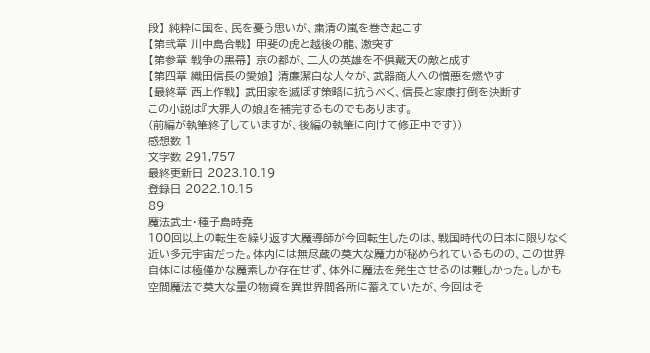段】 純粋に国を、民を憂う思いが、粛清の嵐を巻き起こす
【第弐章 川中島合戦】 甲斐の虎と越後の龍、激突す
【第参章 戦争の黒幕】 京の都が、二人の英雄を不倶戴天の敵と成す
【第四章 織田信長の愛娘】 清廉潔白な人々が、武器商人への憎悪を燃やす
【最終章 西上作戦】 武田家を滅ぼす策略に抗うべく、信長と家康打倒を決断す
この小説は『大罪人の娘』を補完するものでもあります。
(前編が執筆終了していますが、後編の執筆に向けて修正中です))
感想数 1
文字数 291,757
最終更新日 2023.10.19
登録日 2022.10.15
89
魔法武士・種子島時堯
100回以上の転生を繰り返す大魔導師が今回転生したのは、戦国時代の日本に限りなく近い多元宇宙だった。体内には無尽蔵の莫大な魔力が秘められているものの、この世界自体には極僅かな魔素しか存在せず、体外に魔法を発生させるのは難しかった。しかも空間魔法で莫大な量の物資を異世界間各所に蓄えていたが、今回はそ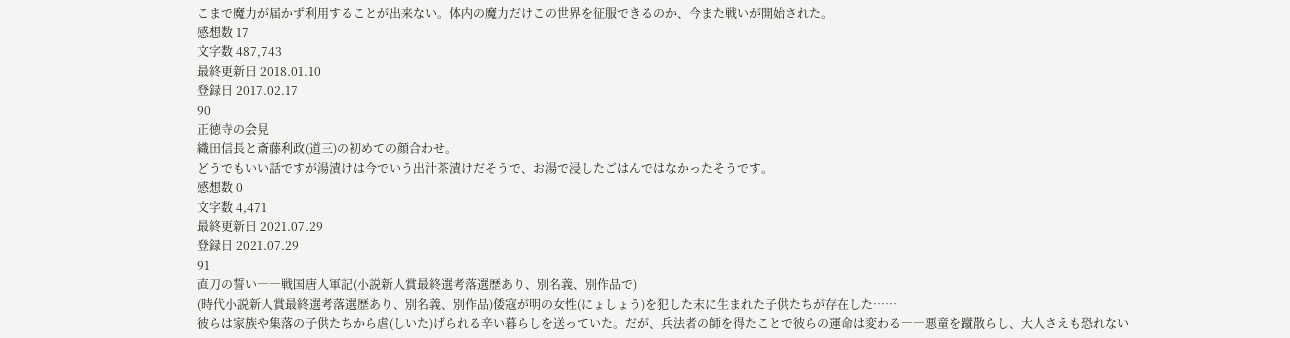こまで魔力が届かず利用することが出来ない。体内の魔力だけこの世界を征服できるのか、今また戦いが開始された。
感想数 17
文字数 487,743
最終更新日 2018.01.10
登録日 2017.02.17
90
正徳寺の会見
織田信長と斎藤利政(道三)の初めての顔合わせ。
どうでもいい話ですが湯漬けは今でいう出汁茶漬けだそうで、お湯で浸したごはんではなかったそうです。
感想数 0
文字数 4,471
最終更新日 2021.07.29
登録日 2021.07.29
91
直刀の誓い――戦国唐人軍記(小説新人賞最終選考落選歴あり、別名義、別作品で)
(時代小説新人賞最終選考落選歴あり、別名義、別作品)倭寇が明の女性(にょしょう)を犯した末に生まれた子供たちが存在した……
彼らは家族や集落の子供たちから虐(しいた)げられる辛い暮らしを送っていた。だが、兵法者の師を得たことで彼らの運命は変わる――悪童を蹴散らし、大人さえも恐れない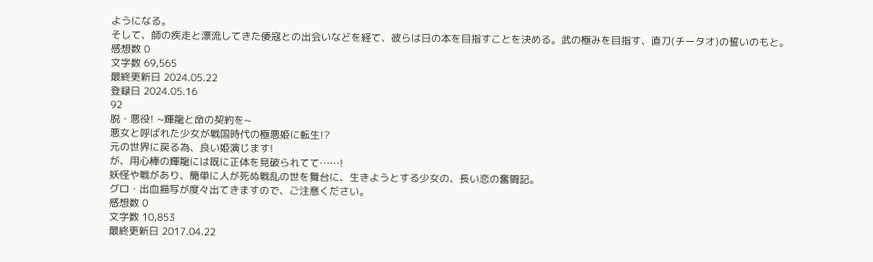ようになる。
そして、師の疾走と漂流してきた倭寇との出会いなどを経て、彼らは日の本を目指すことを決める。武の極みを目指す、直刀(チータオ)の誓いのもと。
感想数 0
文字数 69,565
最終更新日 2024.05.22
登録日 2024.05.16
92
脱・悪役! ~輝龍と命の契約を~
悪女と呼ばれた少女が戦国時代の極悪姫に転生!?
元の世界に戻る為、良い姫演じます!
が、用心棒の輝龍には既に正体を見破られてて……!
妖怪や戦があり、簡単に人が死ぬ戦乱の世を舞台に、生きようとする少女の、長い恋の奮闘記。
グロ・出血描写が度々出てきますので、ご注意ください。
感想数 0
文字数 10,853
最終更新日 2017.04.22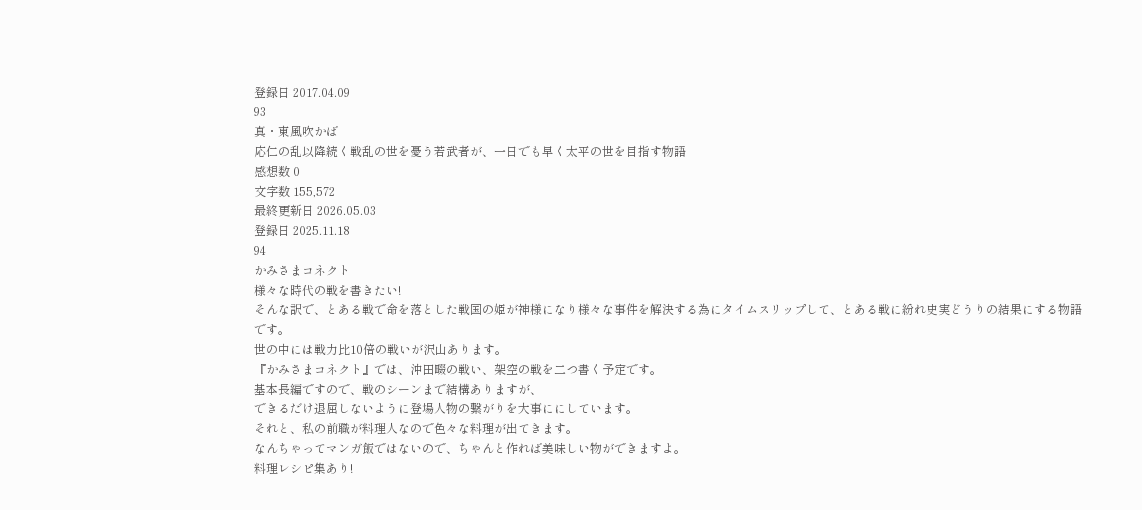登録日 2017.04.09
93
真・東風吹かば
応仁の乱以降続く戦乱の世を憂う若武者が、一日でも早く太平の世を目指す物語
感想数 0
文字数 155,572
最終更新日 2026.05.03
登録日 2025.11.18
94
かみさまコネクト
様々な時代の戦を書きたい!
そんな訳で、とある戦で命を落とした戦国の姫が神様になり様々な事件を解決する為にタイムスリップして、とある戦に紛れ史実どうりの結果にする物語です。
世の中には戦力比10倍の戦いが沢山あります。
『かみさまコネクト』では、沖田畷の戦い、架空の戦を二つ書く予定です。
基本長編ですので、戦のシーンまで結構ありますが、
できるだけ退屈しないように登場人物の繋がりを大事ににしています。
それと、私の前職が料理人なので色々な料理が出てきます。
なんちゃってマンガ飯ではないので、ちゃんと作れば美味しい物ができますよ。
料理レシピ集あり!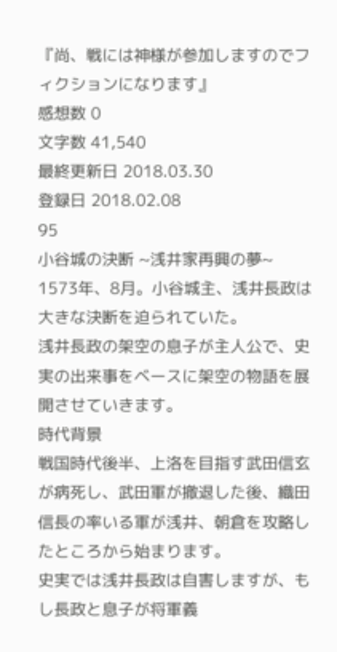『尚、戦には神様が参加しますのでフィクションになります』
感想数 0
文字数 41,540
最終更新日 2018.03.30
登録日 2018.02.08
95
小谷城の決断 ~浅井家再興の夢~
1573年、8月。小谷城主、浅井長政は大きな決断を迫られていた。
浅井長政の架空の息子が主人公で、史実の出来事をベースに架空の物語を展開させていきます。
時代背景
戦国時代後半、上洛を目指す武田信玄が病死し、武田軍が撤退した後、織田信長の率いる軍が浅井、朝倉を攻略したところから始まります。
史実では浅井長政は自害しますが、もし長政と息子が将軍義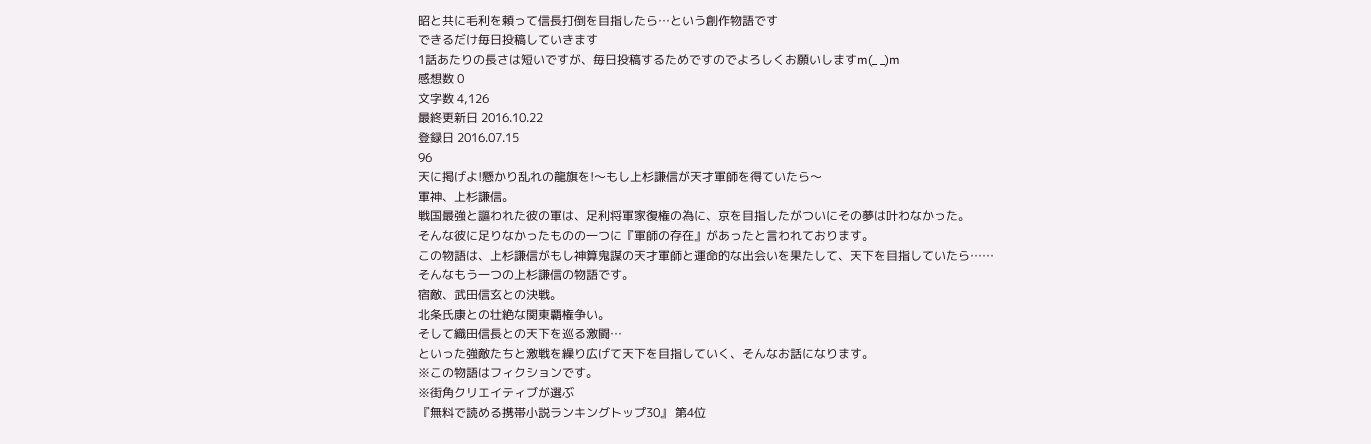昭と共に毛利を頼って信長打倒を目指したら…という創作物語です
できるだけ毎日投稿していきます
1話あたりの長さは短いですが、毎日投稿するためですのでよろしくお願いしますm(_ _)m
感想数 0
文字数 4,126
最終更新日 2016.10.22
登録日 2016.07.15
96
天に掲げよ!懸かり乱れの龍旗を!〜もし上杉謙信が天才軍師を得ていたら〜
軍神、上杉謙信。
戦国最強と謳われた彼の軍は、足利将軍家復権の為に、京を目指したがついにその夢は叶わなかった。
そんな彼に足りなかったものの一つに『軍師の存在』があったと言われております。
この物語は、上杉謙信がもし神算鬼謀の天才軍師と運命的な出会いを果たして、天下を目指していたら……
そんなもう一つの上杉謙信の物語です。
宿敵、武田信玄との決戦。
北条氏康との壮絶な関東覇権争い。
そして織田信長との天下を巡る激闘…
といった強敵たちと激戦を繰り広げて天下を目指していく、そんなお話になります。
※この物語はフィクションです。
※街角クリエイティブが選ぶ
『無料で読める携帯小説ランキングトップ30』 第4位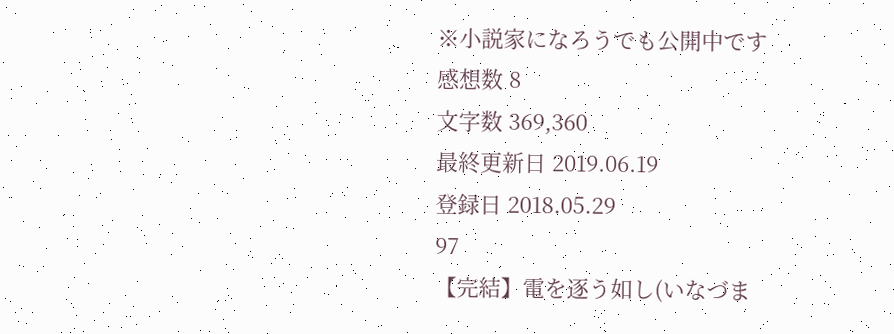※小説家になろうでも公開中です
感想数 8
文字数 369,360
最終更新日 2019.06.19
登録日 2018.05.29
97
【完結】電を逐う如し(いなづま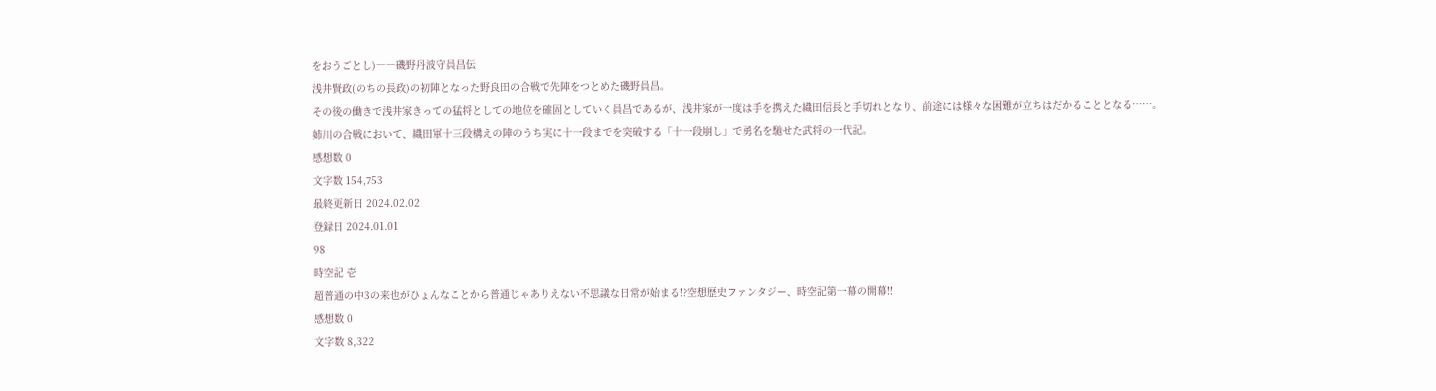をおうごとし)――磯野丹波守員昌伝
浅井賢政(のちの長政)の初陣となった野良田の合戦で先陣をつとめた磯野員昌。
その後の働きで浅井家きっての猛将としての地位を確固としていく員昌であるが、浅井家が一度は手を携えた織田信長と手切れとなり、前途には様々な困難が立ちはだかることとなる……。
姉川の合戦において、織田軍十三段構えの陣のうち実に十一段までを突破する「十一段崩し」で勇名を馳せた武将の一代記。
感想数 0
文字数 154,753
最終更新日 2024.02.02
登録日 2024.01.01
98
時空記 壱
超普通の中3の来也がひょんなことから普通じゃありえない不思議な日常が始まる!?空想歴史ファンタジー、時空記第一幕の開幕!!
感想数 0
文字数 8,322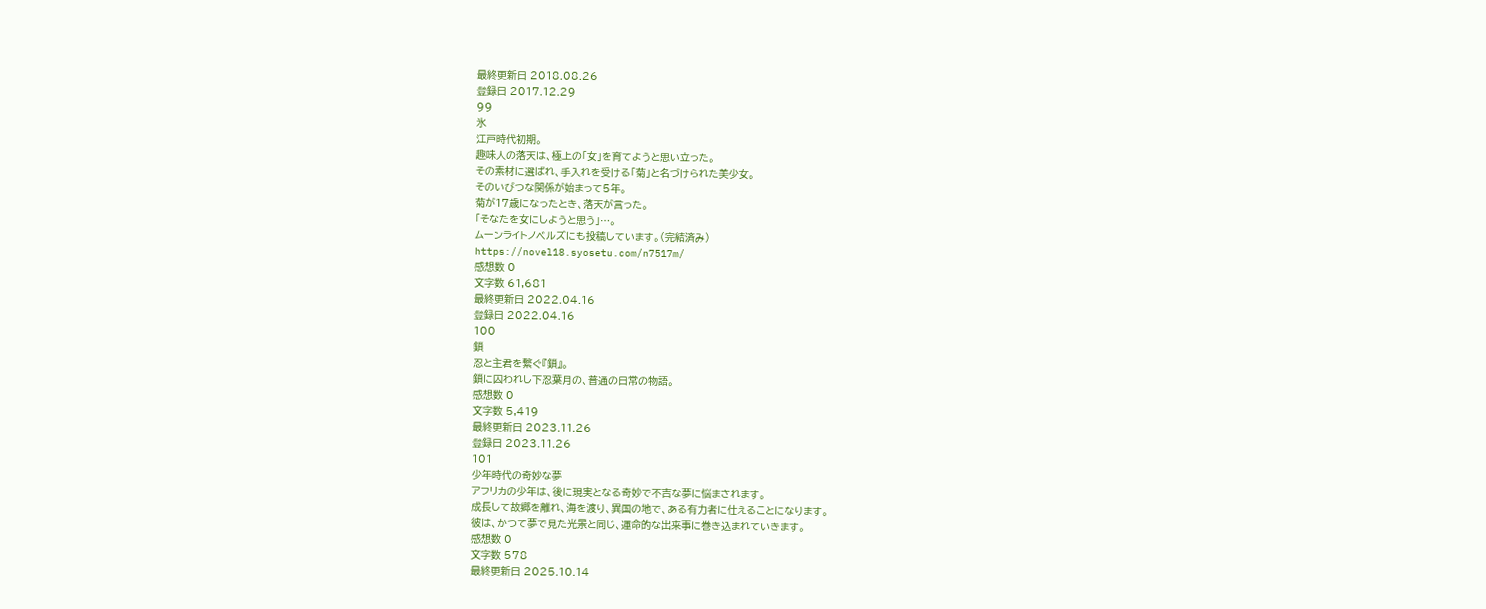最終更新日 2018.08.26
登録日 2017.12.29
99
氷
江戸時代初期。
趣味人の落天は、極上の「女」を育てようと思い立った。
その素材に選ばれ、手入れを受ける「菊」と名づけられた美少女。
そのいびつな関係が始まって5年。
菊が17歳になったとき、落天が言った。
「そなたを女にしようと思う」…。
ムーンライトノベルズにも投稿しています。(完結済み)
https://novel18.syosetu.com/n7517m/
感想数 0
文字数 61,681
最終更新日 2022.04.16
登録日 2022.04.16
100
鎖
忍と主君を繋ぐ『鎖』。
鎖に囚われし下忍葉月の、普通の日常の物語。
感想数 0
文字数 5,419
最終更新日 2023.11.26
登録日 2023.11.26
101
少年時代の奇妙な夢
アフリカの少年は、後に現実となる奇妙で不吉な夢に悩まされます。
成長して故郷を離れ、海を渡り、異国の地で、ある有力者に仕えることになります。
彼は、かつて夢で見た光景と同じ、運命的な出来事に巻き込まれていきます。
感想数 0
文字数 578
最終更新日 2025.10.14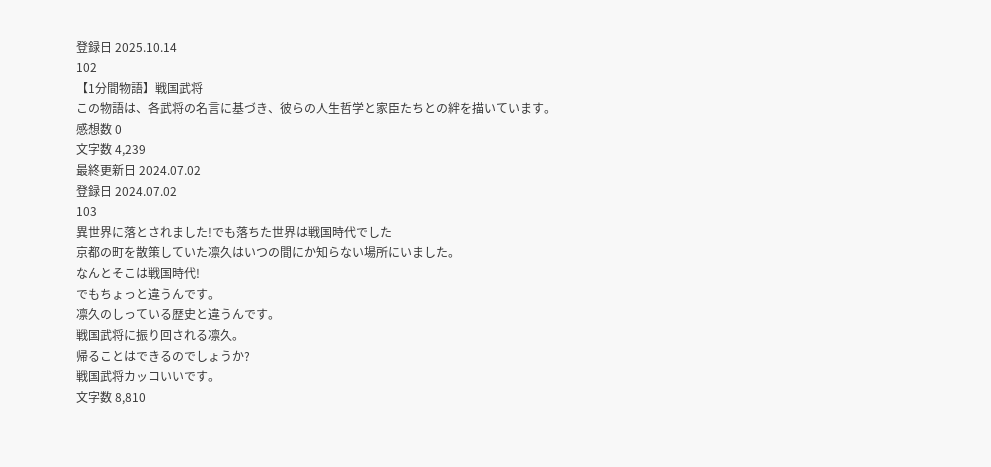登録日 2025.10.14
102
【1分間物語】戦国武将
この物語は、各武将の名言に基づき、彼らの人生哲学と家臣たちとの絆を描いています。
感想数 0
文字数 4,239
最終更新日 2024.07.02
登録日 2024.07.02
103
異世界に落とされました!でも落ちた世界は戦国時代でした
京都の町を散策していた凛久はいつの間にか知らない場所にいました。
なんとそこは戦国時代!
でもちょっと違うんです。
凛久のしっている歴史と違うんです。
戦国武将に振り回される凛久。
帰ることはできるのでしょうか?
戦国武将カッコいいです。
文字数 8,810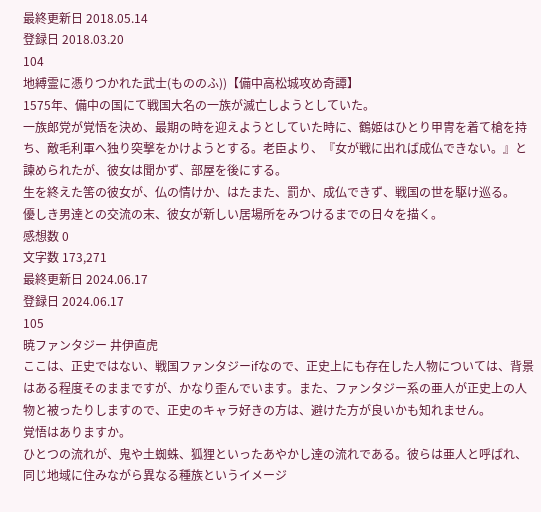最終更新日 2018.05.14
登録日 2018.03.20
104
地縛霊に憑りつかれた武士(もののふ))【備中高松城攻め奇譚】
1575年、備中の国にて戦国大名の一族が滅亡しようとしていた。
一族郎党が覚悟を決め、最期の時を迎えようとしていた時に、鶴姫はひとり甲冑を着て槍を持ち、敵毛利軍へ独り突撃をかけようとする。老臣より、『女が戦に出れば成仏できない。』と諫められたが、彼女は聞かず、部屋を後にする。
生を終えた筈の彼女が、仏の情けか、はたまた、罰か、成仏できず、戦国の世を駆け巡る。
優しき男達との交流の末、彼女が新しい居場所をみつけるまでの日々を描く。
感想数 0
文字数 173,271
最終更新日 2024.06.17
登録日 2024.06.17
105
暁ファンタジー 井伊直虎
ここは、正史ではない、戦国ファンタジーifなので、正史上にも存在した人物については、背景はある程度そのままですが、かなり歪んでいます。また、ファンタジー系の亜人が正史上の人物と被ったりしますので、正史のキャラ好きの方は、避けた方が良いかも知れません。
覚悟はありますか。
ひとつの流れが、鬼や土蜘蛛、狐狸といったあやかし達の流れである。彼らは亜人と呼ばれ、同じ地域に住みながら異なる種族というイメージ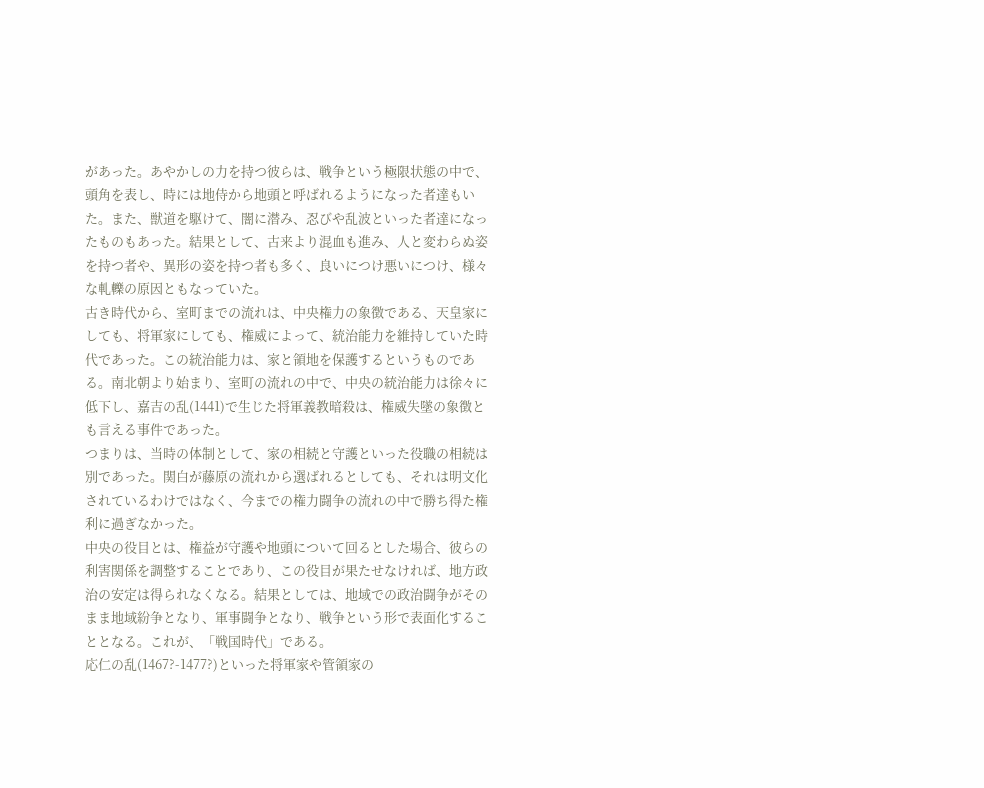があった。あやかしの力を持つ彼らは、戦争という極限状態の中で、頭角を表し、時には地侍から地頭と呼ばれるようになった者達もいた。また、獣道を駆けて、闇に潜み、忍びや乱波といった者達になったものもあった。結果として、古来より混血も進み、人と変わらぬ姿を持つ者や、異形の姿を持つ者も多く、良いにつけ悪いにつけ、様々な軋轢の原因ともなっていた。
古き時代から、室町までの流れは、中央権力の象徴である、天皇家にしても、将軍家にしても、権威によって、統治能力を維持していた時代であった。この統治能力は、家と領地を保護するというものである。南北朝より始まり、室町の流れの中で、中央の統治能力は徐々に低下し、嘉吉の乱(1441)で生じた将軍義教暗殺は、権威失墜の象徴とも言える事件であった。
つまりは、当時の体制として、家の相続と守護といった役職の相続は別であった。関白が藤原の流れから選ばれるとしても、それは明文化されているわけではなく、今までの権力闘争の流れの中で勝ち得た権利に過ぎなかった。
中央の役目とは、権益が守護や地頭について回るとした場合、彼らの利害関係を調整することであり、この役目が果たせなければ、地方政治の安定は得られなくなる。結果としては、地域での政治闘争がそのまま地域紛争となり、軍事闘争となり、戦争という形で表面化することとなる。これが、「戦国時代」である。
応仁の乱(1467?-1477?)といった将軍家や管領家の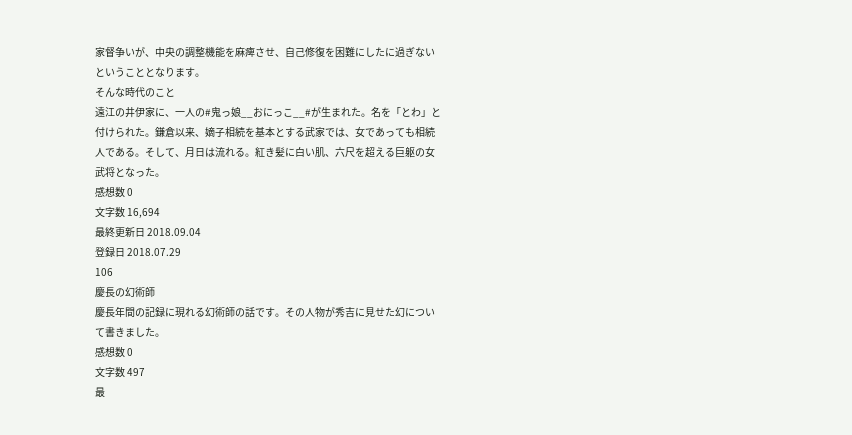家督争いが、中央の調整機能を麻痺させ、自己修復を困難にしたに過ぎないということとなります。
そんな時代のこと
遠江の井伊家に、一人の#鬼っ娘__おにっこ__#が生まれた。名を「とわ」と付けられた。鎌倉以来、嫡子相続を基本とする武家では、女であっても相続人である。そして、月日は流れる。紅き髪に白い肌、六尺を超える巨躯の女武将となった。
感想数 0
文字数 16,694
最終更新日 2018.09.04
登録日 2018.07.29
106
慶長の幻術師
慶長年間の記録に現れる幻術師の話です。その人物が秀吉に見せた幻について書きました。
感想数 0
文字数 497
最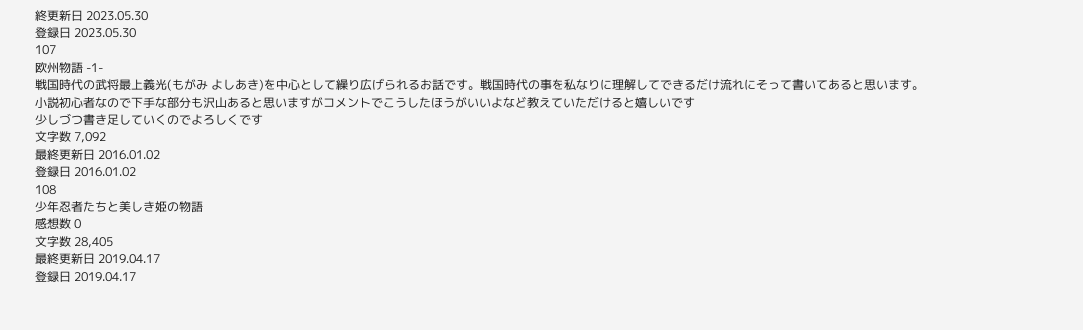終更新日 2023.05.30
登録日 2023.05.30
107
欧州物語 -1-
戦国時代の武将最上義光(もがみ よしあき)を中心として繰り広げられるお話です。戦国時代の事を私なりに理解してできるだけ流れにそって書いてあると思います。
小説初心者なので下手な部分も沢山あると思いますがコメントでこうしたほうがいいよなど教えていただけると嬉しいです
少しづつ書き足していくのでよろしくです
文字数 7,092
最終更新日 2016.01.02
登録日 2016.01.02
108
少年忍者たちと美しき姫の物語
感想数 0
文字数 28,405
最終更新日 2019.04.17
登録日 2019.04.17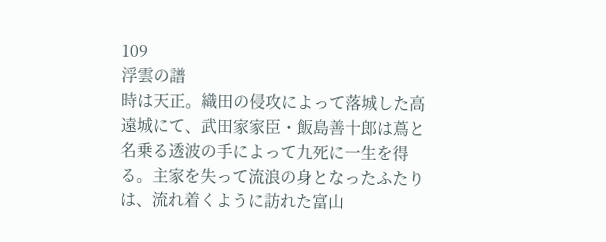109
浮雲の譜
時は天正。織田の侵攻によって落城した高遠城にて、武田家家臣・飯島善十郎は蔦と名乗る透波の手によって九死に一生を得る。主家を失って流浪の身となったふたりは、流れ着くように訪れた富山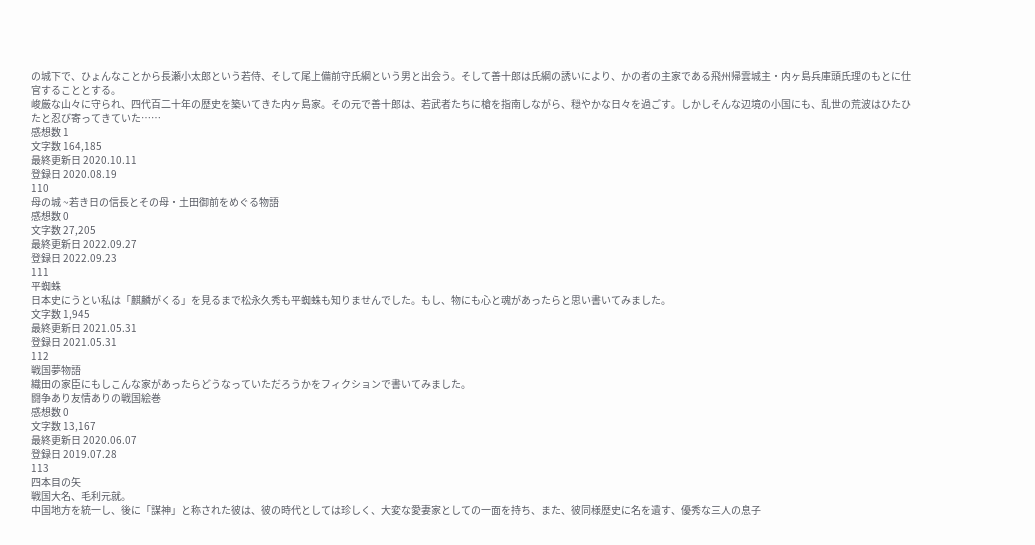の城下で、ひょんなことから長瀬小太郎という若侍、そして尾上備前守氏綱という男と出会う。そして善十郎は氏綱の誘いにより、かの者の主家である飛州帰雲城主・内ヶ島兵庫頭氏理のもとに仕官することとする。
峻厳な山々に守られ、四代百二十年の歴史を築いてきた内ヶ島家。その元で善十郎は、若武者たちに槍を指南しながら、穏やかな日々を過ごす。しかしそんな辺境の小国にも、乱世の荒波はひたひたと忍び寄ってきていた……
感想数 1
文字数 164,185
最終更新日 2020.10.11
登録日 2020.08.19
110
母の城 ~若き日の信長とその母・土田御前をめぐる物語
感想数 0
文字数 27,205
最終更新日 2022.09.27
登録日 2022.09.23
111
平蜘蛛
日本史にうとい私は「麒麟がくる」を見るまで松永久秀も平蜘蛛も知りませんでした。もし、物にも心と魂があったらと思い書いてみました。
文字数 1,945
最終更新日 2021.05.31
登録日 2021.05.31
112
戦国夢物語
織田の家臣にもしこんな家があったらどうなっていただろうかをフィクションで書いてみました。
闘争あり友情ありの戦国絵巻
感想数 0
文字数 13,167
最終更新日 2020.06.07
登録日 2019.07.28
113
四本目の矢
戦国大名、毛利元就。
中国地方を統一し、後に「謀神」と称された彼は、彼の時代としては珍しく、大変な愛妻家としての一面を持ち、また、彼同様歴史に名を遺す、優秀な三人の息子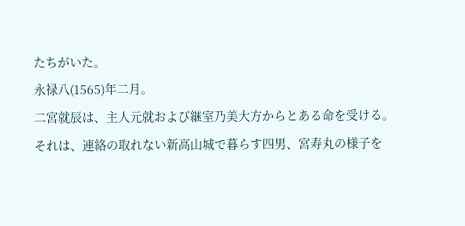たちがいた。
永禄八(1565)年二月。
二宮就辰は、主人元就および継室乃美大方からとある命を受ける。
それは、連絡の取れない新高山城で暮らす四男、宮寿丸の様子を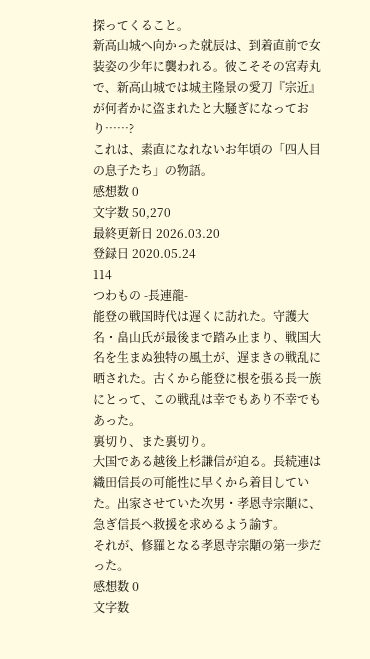探ってくること。
新高山城へ向かった就辰は、到着直前で女装姿の少年に襲われる。彼こそその宮寿丸で、新高山城では城主隆景の愛刀『宗近』が何者かに盗まれたと大騒ぎになっており……?
これは、素直になれないお年頃の「四人目の息子たち」の物語。
感想数 0
文字数 50,270
最終更新日 2026.03.20
登録日 2020.05.24
114
つわもの -長連龍-
能登の戦国時代は遅くに訪れた。守護大名・畠山氏が最後まで踏み止まり、戦国大名を生まぬ独特の風土が、遅まきの戦乱に晒された。古くから能登に根を張る長一族にとって、この戦乱は幸でもあり不幸でもあった。
裏切り、また裏切り。
大国である越後上杉謙信が迫る。長続連は織田信長の可能性に早くから着目していた。出家させていた次男・孝恩寺宗顒に、急ぎ信長へ救援を求めるよう諭す。
それが、修羅となる孝恩寺宗顒の第一歩だった。
感想数 0
文字数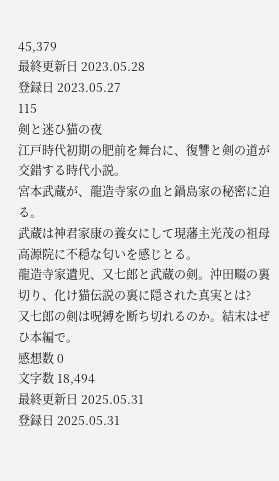45,379
最終更新日 2023.05.28
登録日 2023.05.27
115
剣と迷ひ猫の夜
江戸時代初期の肥前を舞台に、復讐と剣の道が交錯する時代小説。
宮本武蔵が、龍造寺家の血と鍋島家の秘密に迫る。
武蔵は神君家康の養女にして現藩主光茂の祖母高源院に不穏な匂いを感じとる。
龍造寺家遺児、又七郎と武蔵の剣。沖田畷の裏切り、化け猫伝説の裏に隠された真実とは?
又七郎の剣は呪縛を断ち切れるのか。結末はぜひ本編で。
感想数 0
文字数 18,494
最終更新日 2025.05.31
登録日 2025.05.31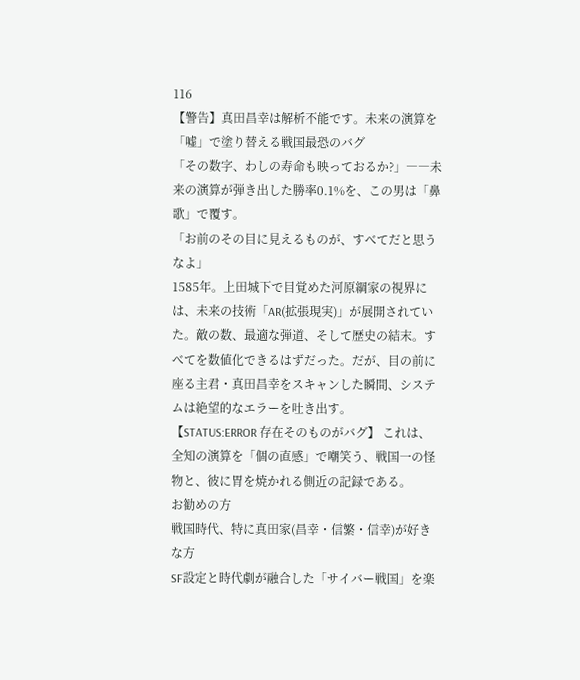116
【警告】真田昌幸は解析不能です。未来の演算を「嘘」で塗り替える戦国最恐のバグ
「その数字、わしの寿命も映っておるか?」――未来の演算が弾き出した勝率0.1%を、この男は「鼻歌」で覆す。
「お前のその目に見えるものが、すべてだと思うなよ」
1585年。上田城下で目覚めた河原綱家の視界には、未来の技術「AR(拡張現実)」が展開されていた。敵の数、最適な弾道、そして歴史の結末。すべてを数値化できるはずだった。だが、目の前に座る主君・真田昌幸をスキャンした瞬間、システムは絶望的なエラーを吐き出す。
【STATUS:ERROR 存在そのものがバグ】 これは、全知の演算を「個の直感」で嘲笑う、戦国一の怪物と、彼に胃を焼かれる側近の記録である。
お勧めの方
戦国時代、特に真田家(昌幸・信繁・信幸)が好きな方
SF設定と時代劇が融合した「サイバー戦国」を楽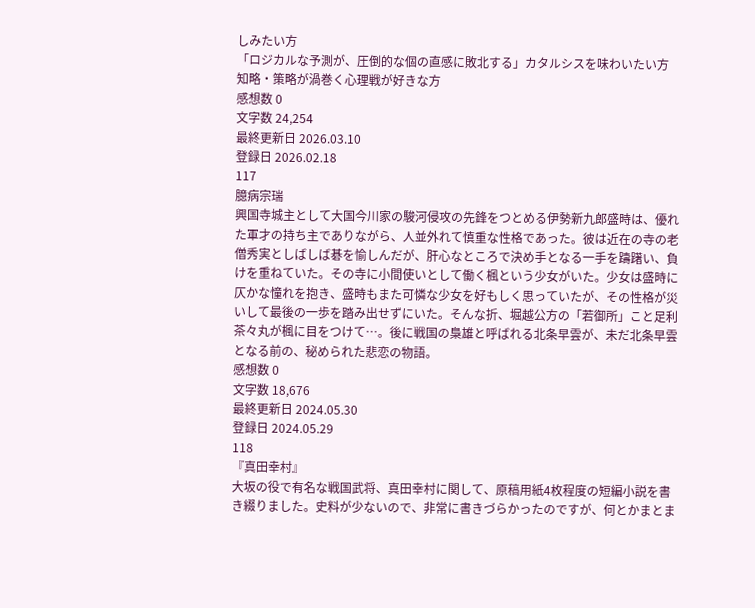しみたい方
「ロジカルな予測が、圧倒的な個の直感に敗北する」カタルシスを味わいたい方
知略・策略が渦巻く心理戦が好きな方
感想数 0
文字数 24,254
最終更新日 2026.03.10
登録日 2026.02.18
117
臆病宗瑞
興国寺城主として大国今川家の駿河侵攻の先鋒をつとめる伊勢新九郎盛時は、優れた軍才の持ち主でありながら、人並外れて慎重な性格であった。彼は近在の寺の老僧秀実としばしば碁を愉しんだが、肝心なところで決め手となる一手を躊躇い、負けを重ねていた。その寺に小間使いとして働く楓という少女がいた。少女は盛時に仄かな憧れを抱き、盛時もまた可憐な少女を好もしく思っていたが、その性格が災いして最後の一歩を踏み出せずにいた。そんな折、堀越公方の「若御所」こと足利茶々丸が楓に目をつけて…。後に戦国の梟雄と呼ばれる北条早雲が、未だ北条早雲となる前の、秘められた悲恋の物語。
感想数 0
文字数 18,676
最終更新日 2024.05.30
登録日 2024.05.29
118
『真田幸村』
大坂の役で有名な戦国武将、真田幸村に関して、原稿用紙4枚程度の短編小説を書き綴りました。史料が少ないので、非常に書きづらかったのですが、何とかまとま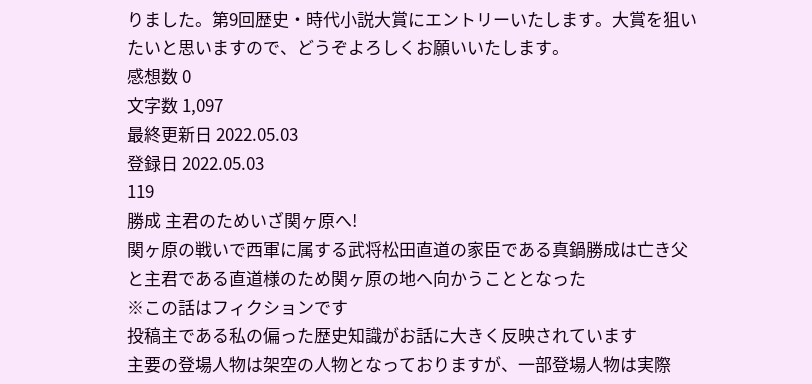りました。第9回歴史・時代小説大賞にエントリーいたします。大賞を狙いたいと思いますので、どうぞよろしくお願いいたします。
感想数 0
文字数 1,097
最終更新日 2022.05.03
登録日 2022.05.03
119
勝成 主君のためいざ関ヶ原へ!
関ヶ原の戦いで西軍に属する武将松田直道の家臣である真鍋勝成は亡き父と主君である直道様のため関ヶ原の地へ向かうこととなった
※この話はフィクションです
投稿主である私の偏った歴史知識がお話に大きく反映されています
主要の登場人物は架空の人物となっておりますが、一部登場人物は実際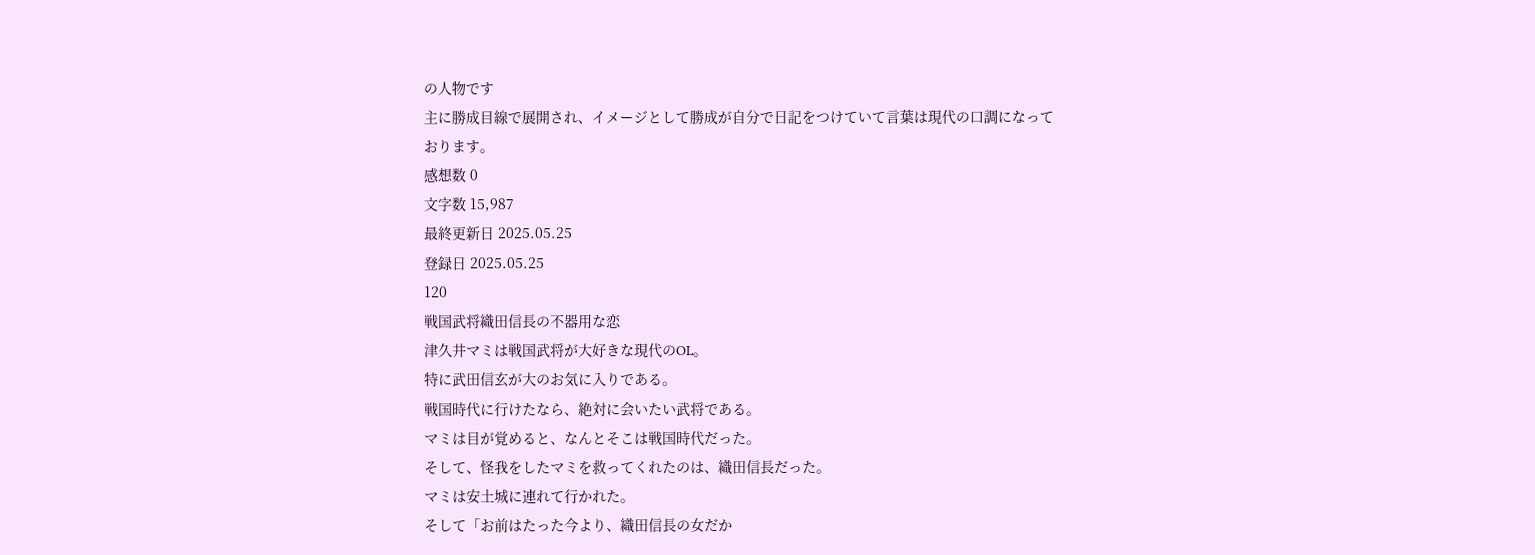の人物です
主に勝成目線で展開され、イメージとして勝成が自分で日記をつけていて言葉は現代の口調になっております。
感想数 0
文字数 15,987
最終更新日 2025.05.25
登録日 2025.05.25
120
戦国武将織田信長の不器用な恋
津久井マミは戦国武将が大好きな現代のOL。
特に武田信玄が大のお気に入りである。
戦国時代に行けたなら、絶対に会いたい武将である。
マミは目が覚めると、なんとそこは戦国時代だった。
そして、怪我をしたマミを救ってくれたのは、織田信長だった。
マミは安土城に連れて行かれた。
そして「お前はたった今より、織田信長の女だか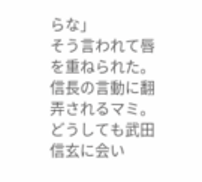らな」
そう言われて唇を重ねられた。
信長の言動に翻弄されるマミ。
どうしても武田信玄に会い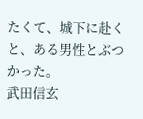たくて、城下に赴くと、ある男性とぶつかった。
武田信玄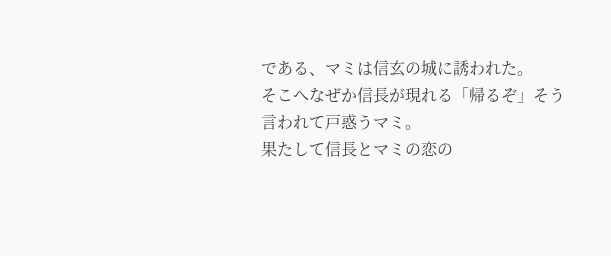である、マミは信玄の城に誘われた。
そこへなぜか信長が現れる「帰るぞ」そう言われて戸惑うマミ。
果たして信長とマミの恋の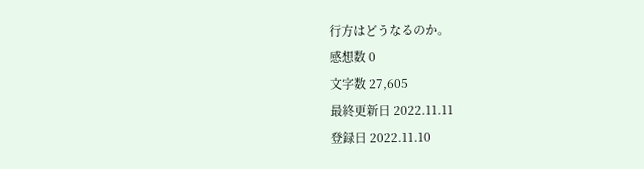行方はどうなるのか。
感想数 0
文字数 27,605
最終更新日 2022.11.11
登録日 2022.11.10